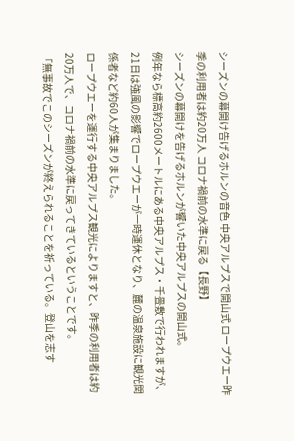シーズンの幕開け告げるホルンの音色 中央アルプスで開山式 ロープウエー昨季の利用者は約20万人 コロナ禍前の水準に戻る【長野】
シーズンの幕開けを告げるホルンが響いた中央アルプスの開山式。
例年なら標高約2600メートルにある中央アルプス・千畳敷で行われますが、21日は強風の影響でロープウエーが一時運休となり、麓の温泉施設に観光関係者など約60人が集まりました。
ロープウエーを運行する中央アルプス観光によりますと、昨季の利用者は約20万人で、コロナ禍前の水準に戻ってきているということです。
「無事故でこのシーズンが終えられることを祈っている。登山を志す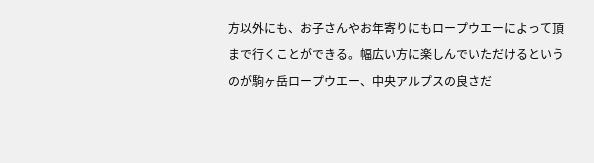方以外にも、お子さんやお年寄りにもロープウエーによって頂まで行くことができる。幅広い方に楽しんでいただけるというのが駒ヶ岳ロープウエー、中央アルプスの良さだ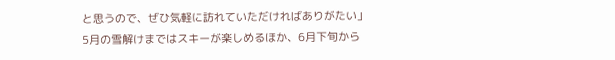と思うので、ぜひ気軽に訪れていただければありがたい」
5月の雪解けまではスキーが楽しめるほか、6月下旬から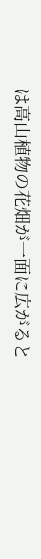は高山植物の花畑が一面に広がると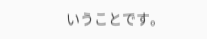いうことです。